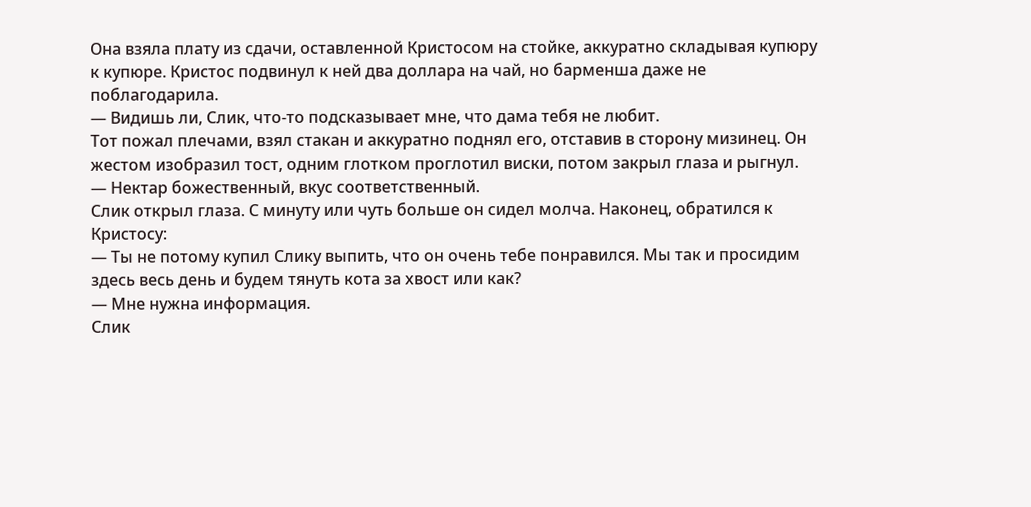Она взяла плату из сдачи, оставленной Кристосом на стойке, аккуратно складывая купюру к купюре. Кристос подвинул к ней два доллара на чай, но барменша даже не поблагодарила.
— Видишь ли, Слик, что-то подсказывает мне, что дама тебя не любит.
Тот пожал плечами, взял стакан и аккуратно поднял его, отставив в сторону мизинец. Он жестом изобразил тост, одним глотком проглотил виски, потом закрыл глаза и рыгнул.
— Нектар божественный, вкус соответственный.
Слик открыл глаза. С минуту или чуть больше он сидел молча. Наконец, обратился к Кристосу:
— Ты не потому купил Слику выпить, что он очень тебе понравился. Мы так и просидим здесь весь день и будем тянуть кота за хвост или как?
— Мне нужна информация.
Слик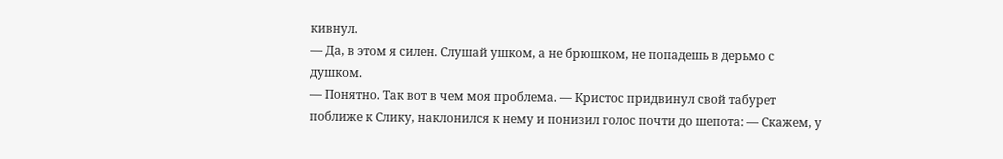кивнул.
— Да, в этом я силен. Слушай ушком, а не брюшком, не попадешь в дерьмо с душком.
— Понятно. Так вот в чем моя проблема. — Кристос придвинул свой табурет поближе к Слику, наклонился к нему и понизил голос почти до шепота: — Скажем, у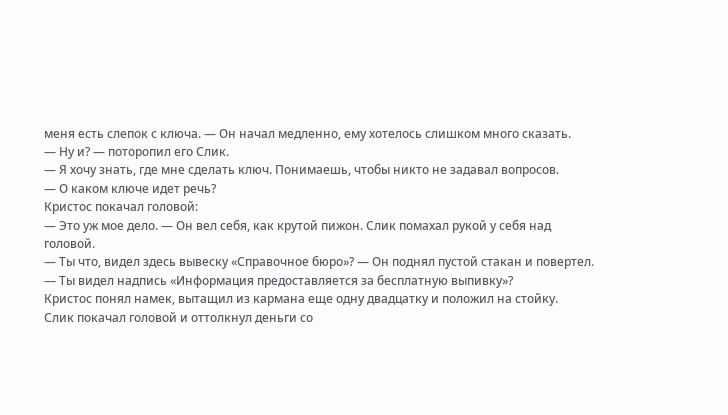меня есть слепок с ключа. — Он начал медленно, ему хотелось слишком много сказать.
— Ну и? — поторопил его Слик.
— Я хочу знать, где мне сделать ключ. Понимаешь, чтобы никто не задавал вопросов.
— О каком ключе идет речь?
Кристос покачал головой:
— Это уж мое дело. — Он вел себя, как крутой пижон. Слик помахал рукой у себя над головой.
— Ты что, видел здесь вывеску «Справочное бюро»? — Он поднял пустой стакан и повертел. — Ты видел надпись «Информация предоставляется за бесплатную выпивку»?
Кристос понял намек, вытащил из кармана еще одну двадцатку и положил на стойку.
Слик покачал головой и оттолкнул деньги со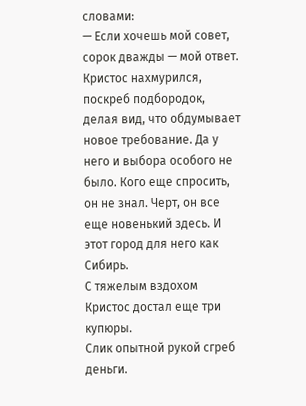словами:
— Если хочешь мой совет, сорок дважды — мой ответ.
Кристос нахмурился, поскреб подбородок, делая вид, что обдумывает новое требование. Да у него и выбора особого не было. Кого еще спросить, он не знал. Черт, он все еще новенький здесь. И этот город для него как Сибирь.
С тяжелым вздохом Кристос достал еще три купюры.
Слик опытной рукой сгреб деньги.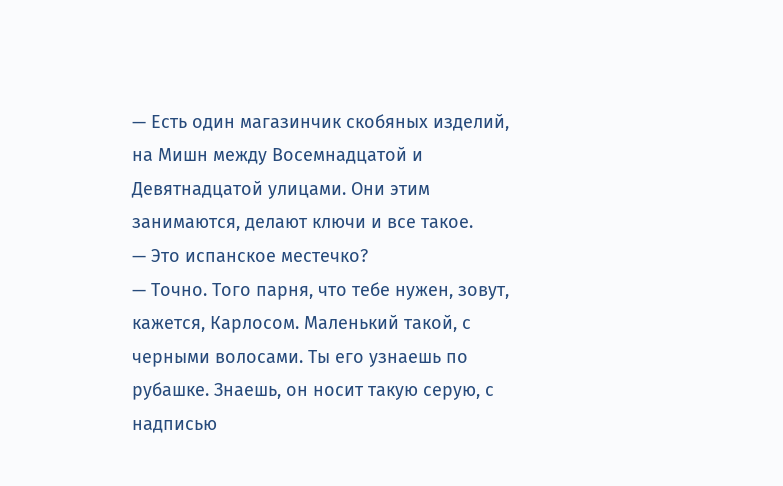— Есть один магазинчик скобяных изделий, на Мишн между Восемнадцатой и Девятнадцатой улицами. Они этим занимаются, делают ключи и все такое.
— Это испанское местечко?
— Точно. Того парня, что тебе нужен, зовут, кажется, Карлосом. Маленький такой, с черными волосами. Ты его узнаешь по рубашке. Знаешь, он носит такую серую, с надписью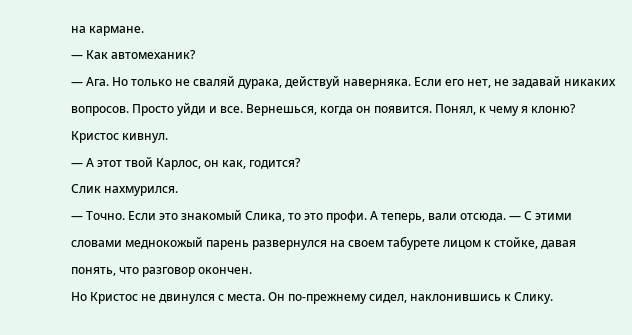на кармане.
— Как автомеханик?
— Ага. Но только не сваляй дурака, действуй наверняка. Если его нет, не задавай никаких вопросов. Просто уйди и все. Вернешься, когда он появится. Понял, к чему я клоню?
Кристос кивнул.
— А этот твой Карлос, он как, годится?
Слик нахмурился.
— Точно. Если это знакомый Слика, то это профи. А теперь, вали отсюда. — С этими словами меднокожый парень развернулся на своем табурете лицом к стойке, давая понять, что разговор окончен.
Но Кристос не двинулся с места. Он по-прежнему сидел, наклонившись к Слику.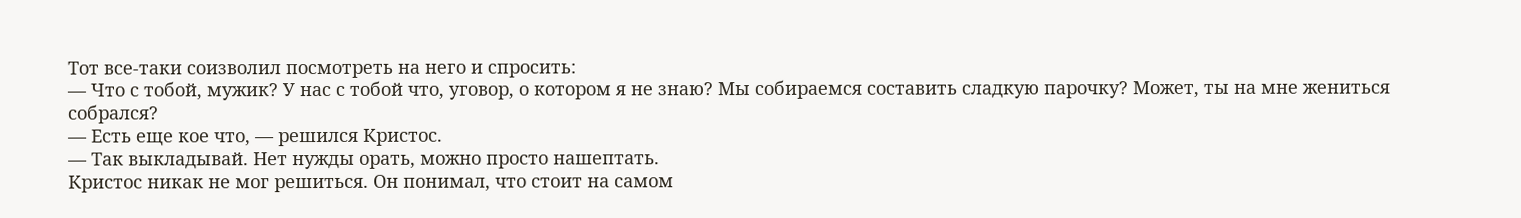Тот все-таки соизволил посмотреть на него и спросить:
— Что с тобой, мужик? У нас с тобой что, уговор, о котором я не знаю? Мы собираемся составить сладкую парочку? Может, ты на мне жениться собрался?
— Есть еще кое что, — решился Кристос.
— Так выкладывай. Нет нужды орать, можно просто нашептать.
Кристос никак не мог решиться. Он понимал, что стоит на самом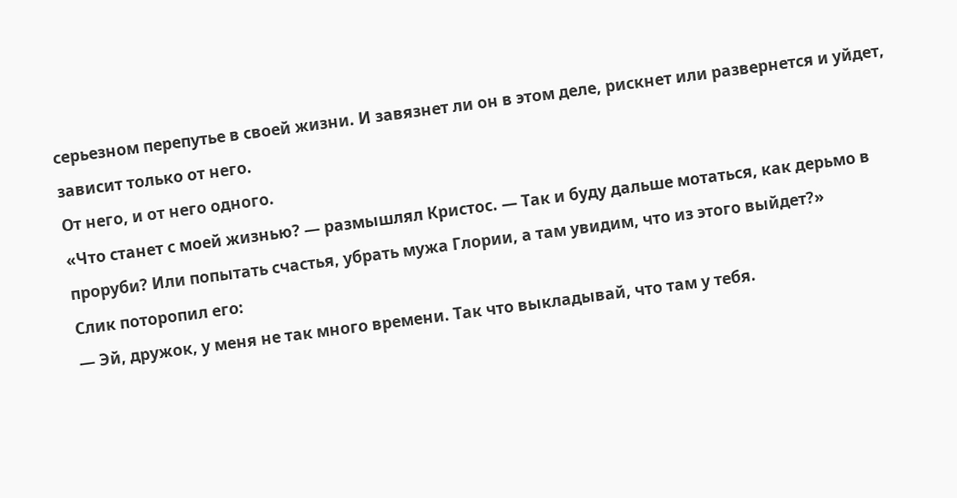серьезном перепутье в своей жизни. И завязнет ли он в этом деле, рискнет или развернется и уйдет, зависит только от него.
От него, и от него одного.
«Что станет с моей жизнью? — размышлял Кристос. — Так и буду дальше мотаться, как дерьмо в проруби? Или попытать счастья, убрать мужа Глории, а там увидим, что из этого выйдет?»
Слик поторопил его:
— Эй, дружок, у меня не так много времени. Так что выкладывай, что там у тебя.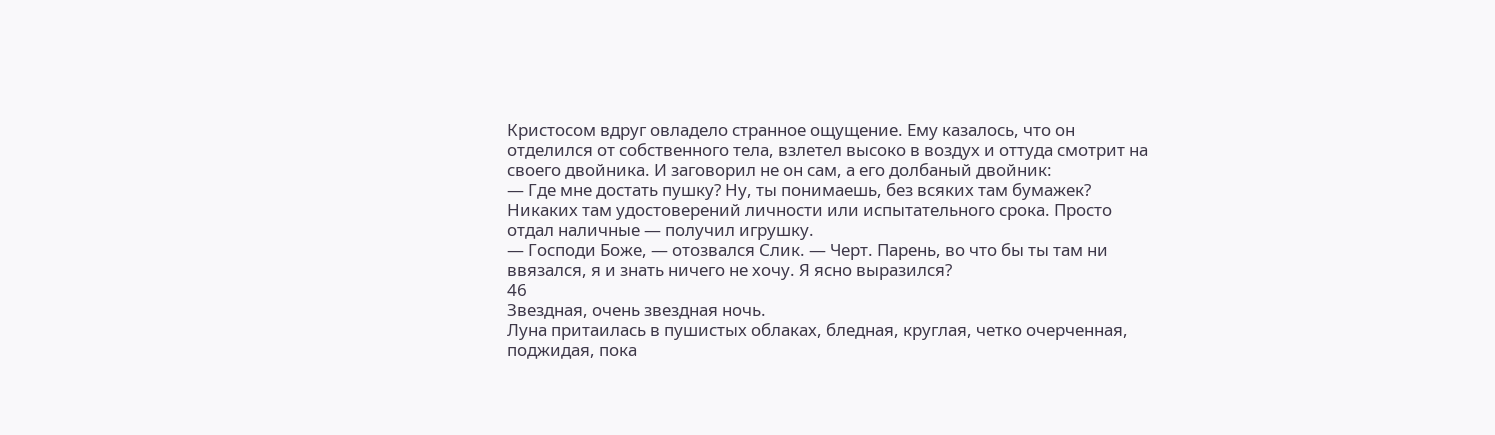Кристосом вдруг овладело странное ощущение. Ему казалось, что он отделился от собственного тела, взлетел высоко в воздух и оттуда смотрит на своего двойника. И заговорил не он сам, а его долбаный двойник:
— Где мне достать пушку? Ну, ты понимаешь, без всяких там бумажек? Никаких там удостоверений личности или испытательного срока. Просто отдал наличные — получил игрушку.
— Господи Боже, — отозвался Слик. — Черт. Парень, во что бы ты там ни ввязался, я и знать ничего не хочу. Я ясно выразился?
46
Звездная, очень звездная ночь.
Луна притаилась в пушистых облаках, бледная, круглая, четко очерченная, поджидая, пока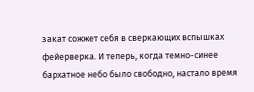закат сожжет себя в сверкающих вспышках фейерверка. И теперь, когда темно-синее бархатное небо было свободно, настало время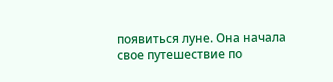появиться луне. Она начала свое путешествие по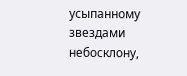усыпанному звездами небосклону,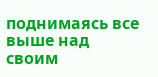поднимаясь все выше над своим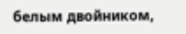белым двойником,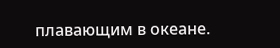плавающим в океане.